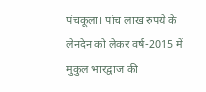पंचकूला। पांच लाख रुपये के लेनदेन को लेकर वर्ष-2015 में मुकुल भारद्वाज की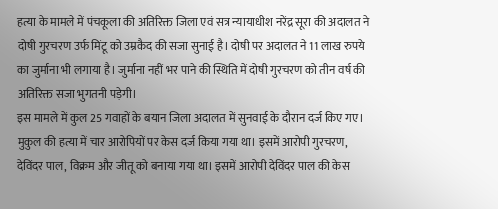हत्या के मामले में पंचकूला की अतिरिक्त जिला एवं सत्र न्यायाधीश नरेंद्र सूरा की अदालत ने दोषी गुरचरण उर्फ मिंटू को उम्रकैद की सजा सुनाई है। दोषी पर अदालत ने 11 लाख रुपये का जुर्माना भी लगाया है। जुर्माना नहीं भर पाने की स्थिति में दोषी गुरचरण को तीन वर्ष की अतिरिक्त सजा भुगतनी पड़ेगी।
इस मामले में कुल 25 गवाहों के बयान जिला अदालत में सुनवाई के दौरान दर्ज किए गए। मुकुल की हत्या में चार आरोपियों पर केस दर्ज किया गया था। इसमें आरोपी गुरचरण, देविंदर पाल, विक्रम और जीतू को बनाया गया था। इसमें आरोपी देविंदर पाल की केस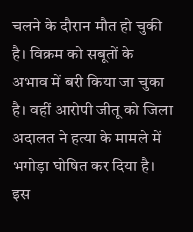चलने के दौरान मौत हो चुकी है। विक्रम को सबूतों के अभाव में बरी किया जा चुका है। वहीं आरोपी जीतू को जिला अदालत ने हत्या के मामले में भगोड़ा घोषित कर दिया है।
इस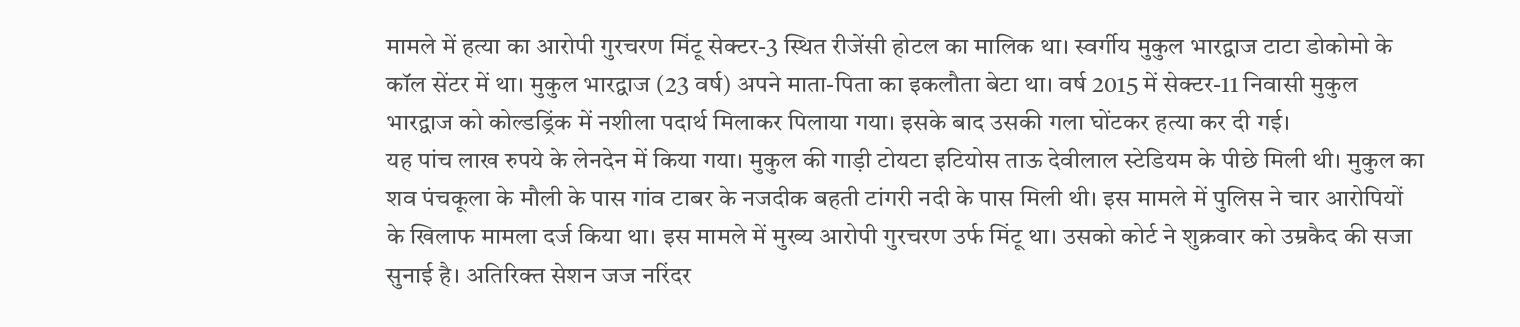मामले में हत्या का आरोपी गुरचरण मिंटू सेक्टर-3 स्थित रीजेंसी होटल का मालिक था। स्वर्गीय मुकुल भारद्वाज टाटा डोकोमो के कॉल सेंटर में था। मुकुल भारद्वाज (23 वर्ष) अपने माता-पिता का इकलौता बेटा था। वर्ष 2015 में सेक्टर-11 निवासी मुकुल भारद्वाज को कोल्डड्रिंक में नशीला पदार्थ मिलाकर पिलाया गया। इसके बाद उसकी गला घोंटकर हत्या कर दी गई।
यह पांच लाख रुपये के लेनदेन में किया गया। मुकुल की गाड़ी टोयटा इटियोस ताऊ देवीलाल स्टेडियम के पीछे मिली थी। मुकुल का शव पंचकूला के मौली के पास गांव टाबर के नजदीक बहती टांगरी नदी के पास मिली थी। इस मामले में पुलिस ने चार आरोपियों के खिलाफ मामला दर्ज किया था। इस मामले में मुख्य आरोपी गुरचरण उर्फ मिंटू था। उसको कोर्ट ने शुक्रवार को उम्रकैद की सजा सुनाई है। अतिरिक्त सेशन जज नरिंदर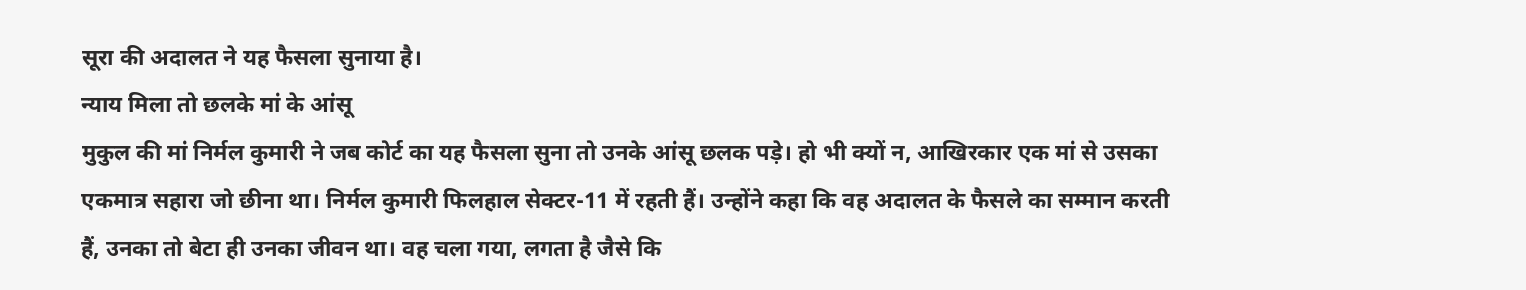सूरा की अदालत ने यह फैसला सुनाया है।
न्याय मिला तो छलके मां के आंसू
मुकुल की मां निर्मल कुमारी ने जब कोर्ट का यह फैसला सुना तो उनके आंसू छलक पड़े। हो भी क्यों न, आखिरकार एक मां से उसका एकमात्र सहारा जो छीना था। निर्मल कुमारी फिलहाल सेक्टर-11 में रहती हैं। उन्होंने कहा कि वह अदालत के फैसले का सम्मान करती हैं, उनका तो बेटा ही उनका जीवन था। वह चला गया, लगता है जैसे कि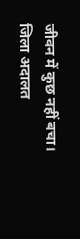जीवन में कुछ नहीं बचा।
जिला अदालत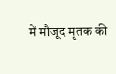में मौजूद मृतक की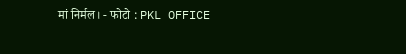मां निर्मल। - फोटो : PKL OFFICE